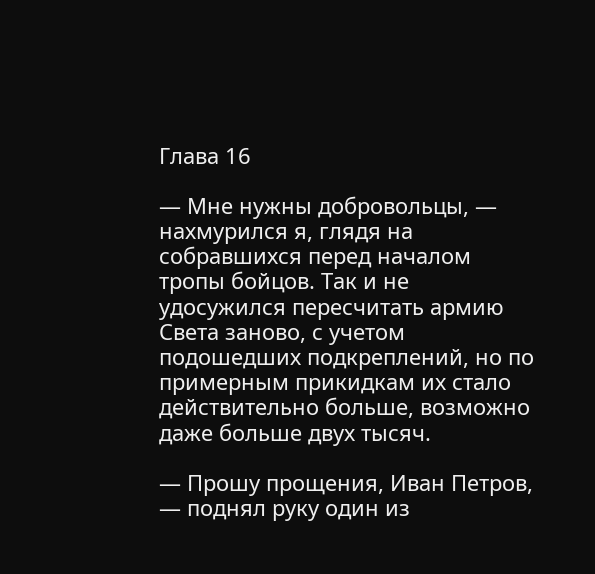Глава 16

— Мне нужны добровольцы, — нахмурился я, глядя на собравшихся перед началом тропы бойцов. Так и не удосужился пересчитать армию Света заново, с учетом подошедших подкреплений, но по примерным прикидкам их стало действительно больше, возможно даже больше двух тысяч.

— Прошу прощения, Иван Петров, — поднял руку один из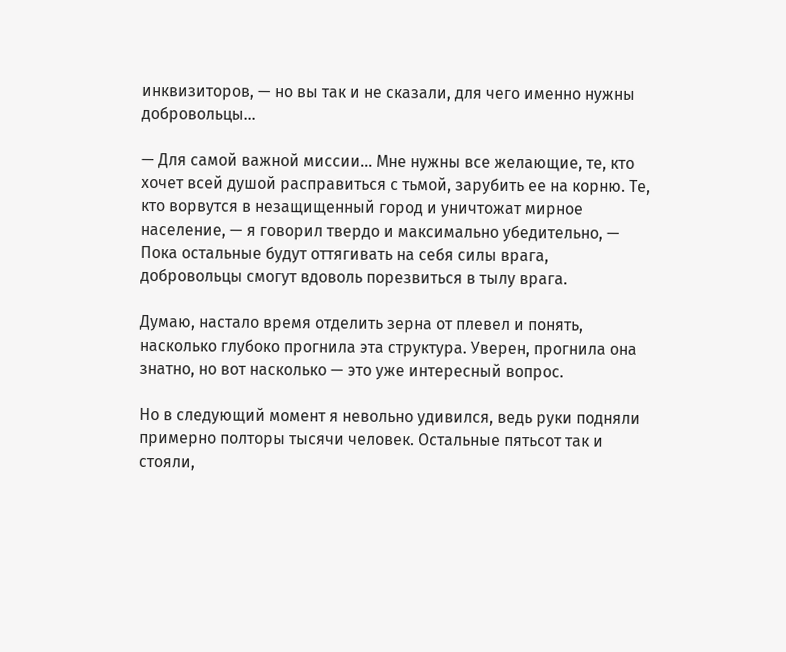инквизиторов, — но вы так и не сказали, для чего именно нужны добровольцы…

— Для самой важной миссии… Мне нужны все желающие, те, кто хочет всей душой расправиться с тьмой, зарубить ее на корню. Те, кто ворвутся в незащищенный город и уничтожат мирное население, — я говорил твердо и максимально убедительно, — Пока остальные будут оттягивать на себя силы врага, добровольцы смогут вдоволь порезвиться в тылу врага.

Думаю, настало время отделить зерна от плевел и понять, насколько глубоко прогнила эта структура. Уверен, прогнила она знатно, но вот насколько — это уже интересный вопрос.

Но в следующий момент я невольно удивился, ведь руки подняли примерно полторы тысячи человек. Остальные пятьсот так и стояли,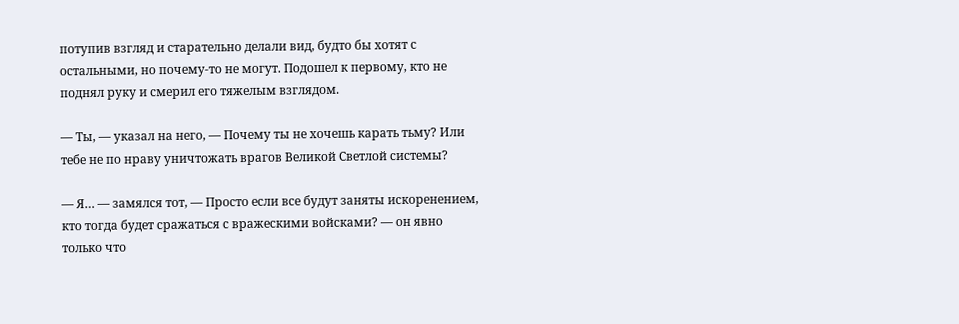потупив взгляд и старательно делали вид, будто бы хотят с остальными, но почему-то не могут. Подошел к первому, кто не поднял руку и смерил его тяжелым взглядом.

— Ты, — указал на него, — Почему ты не хочешь карать тьму? Или тебе не по нраву уничтожать врагов Великой Светлой системы?

— Я… — замялся тот, — Просто если все будут заняты искоренением, кто тогда будет сражаться с вражескими войсками? — он явно только что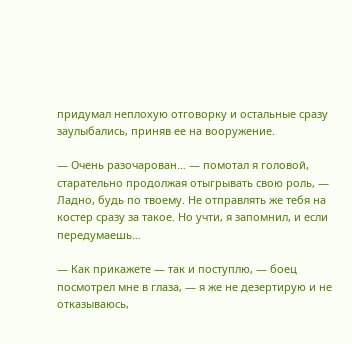придумал неплохую отговорку и остальные сразу заулыбались, приняв ее на вооружение.

— Очень разочарован… — помотал я головой, старательно продолжая отыгрывать свою роль, — Ладно, будь по твоему. Не отправлять же тебя на костер сразу за такое. Но учти, я запомнил, и если передумаешь…

— Как прикажете — так и поступлю, — боец посмотрел мне в глаза, — я же не дезертирую и не отказываюсь,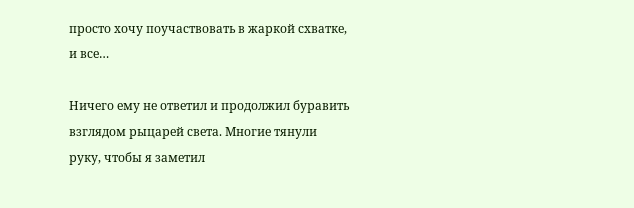просто хочу поучаствовать в жаркой схватке, и все…

Ничего ему не ответил и продолжил буравить взглядом рыцарей света. Многие тянули руку, чтобы я заметил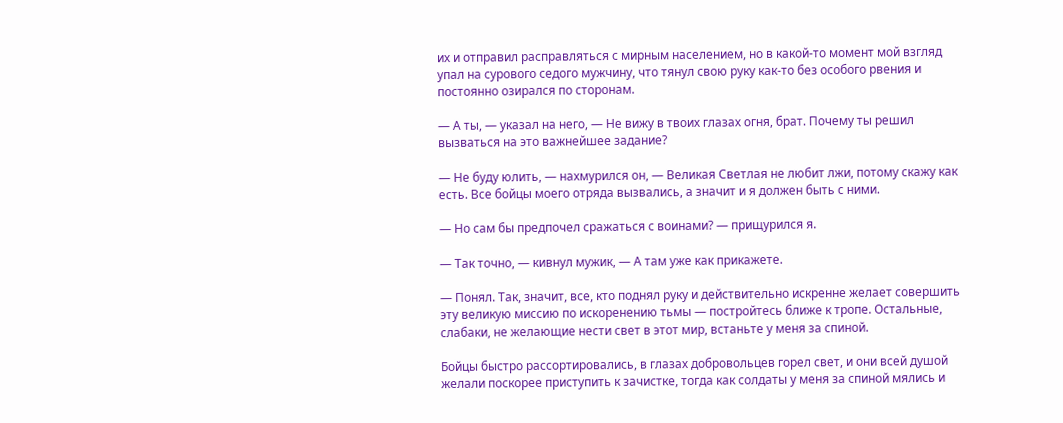их и отправил расправляться с мирным населением, но в какой-то момент мой взгляд упал на сурового седого мужчину, что тянул свою руку как-то без особого рвения и постоянно озирался по сторонам.

— А ты, — указал на него, — Не вижу в твоих глазах огня, брат. Почему ты решил вызваться на это важнейшее задание?

— Не буду юлить, — нахмурился он, — Великая Светлая не любит лжи, потому скажу как есть. Все бойцы моего отряда вызвались, а значит и я должен быть с ними.

— Но сам бы предпочел сражаться с воинами? — прищурился я.

— Так точно, — кивнул мужик, — А там уже как прикажете.

— Понял. Так, значит, все, кто поднял руку и действительно искренне желает совершить эту великую миссию по искоренению тьмы — постройтесь ближе к тропе. Остальные, слабаки, не желающие нести свет в этот мир, встаньте у меня за спиной.

Бойцы быстро рассортировались, в глазах добровольцев горел свет, и они всей душой желали поскорее приступить к зачистке, тогда как солдаты у меня за спиной мялись и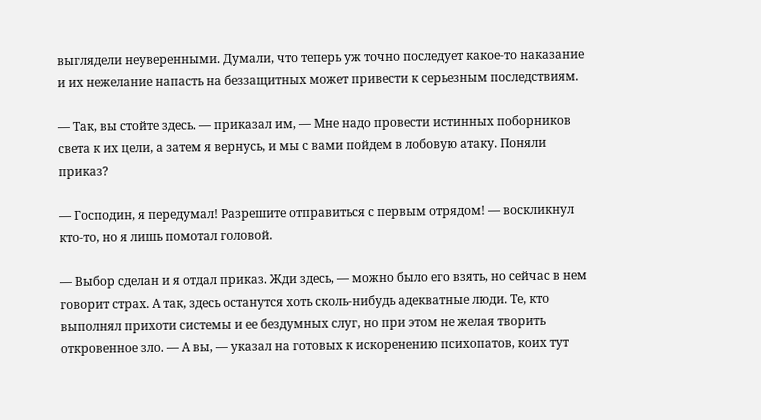выглядели неуверенными. Думали, что теперь уж точно последует какое-то наказание и их нежелание напасть на беззащитных может привести к серьезным последствиям.

— Так, вы стойте здесь. — приказал им, — Мне надо провести истинных поборников света к их цели, а затем я вернусь, и мы с вами пойдем в лобовую атаку. Поняли приказ?

— Господин, я передумал! Разрешите отправиться с первым отрядом! — воскликнул кто-то, но я лишь помотал головой.

— Выбор сделан и я отдал приказ. Жди здесь, — можно было его взять, но сейчас в нем говорит страх. А так, здесь останутся хоть сколь-нибудь адекватные люди. Те, кто выполнял прихоти системы и ее бездумных слуг, но при этом не желая творить откровенное зло. — А вы, — указал на готовых к искоренению психопатов, коих тут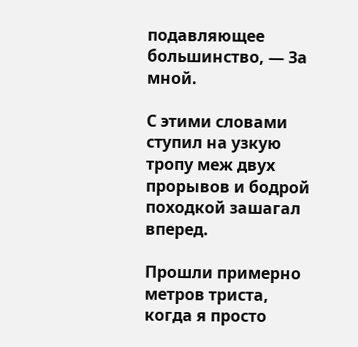подавляющее большинство, — За мной.

С этими словами ступил на узкую тропу меж двух прорывов и бодрой походкой зашагал вперед.

Прошли примерно метров триста, когда я просто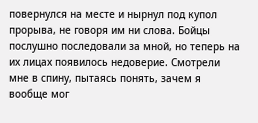повернулся на месте и нырнул под купол прорыва, не говоря им ни слова. Бойцы послушно последовали за мной, но теперь на их лицах появилось недоверие. Смотрели мне в спину, пытаясь понять, зачем я вообще мог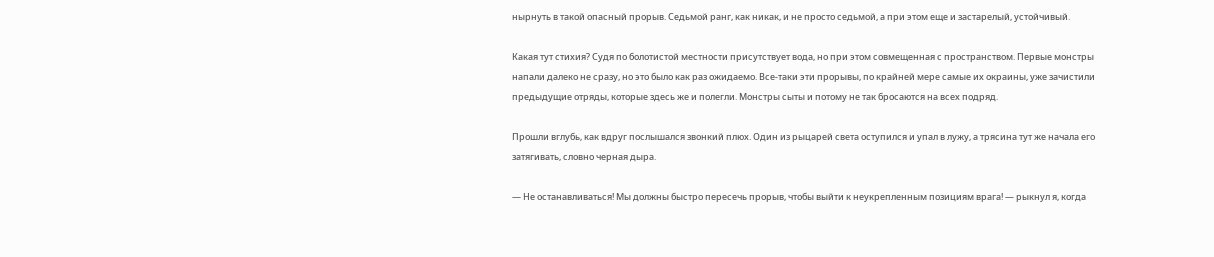нырнуть в такой опасный прорыв. Седьмой ранг, как никак, и не просто седьмой, а при этом еще и застарелый, устойчивый.

Какая тут стихия? Судя по болотистой местности присутствует вода, но при этом совмещенная с пространством. Первые монстры напали далеко не сразу, но это было как раз ожидаемо. Все-таки эти прорывы, по крайней мере самые их окраины, уже зачистили предыдущие отряды, которые здесь же и полегли. Монстры сыты и потому не так бросаются на всех подряд.

Прошли вглубь, как вдруг послышался звонкий плюх. Один из рыцарей света оступился и упал в лужу, а трясина тут же начала его затягивать, словно черная дыра.

— Не останавливаться! Мы должны быстро пересечь прорыв, чтобы выйти к неукрепленным позициям врага! — рыкнул я, когда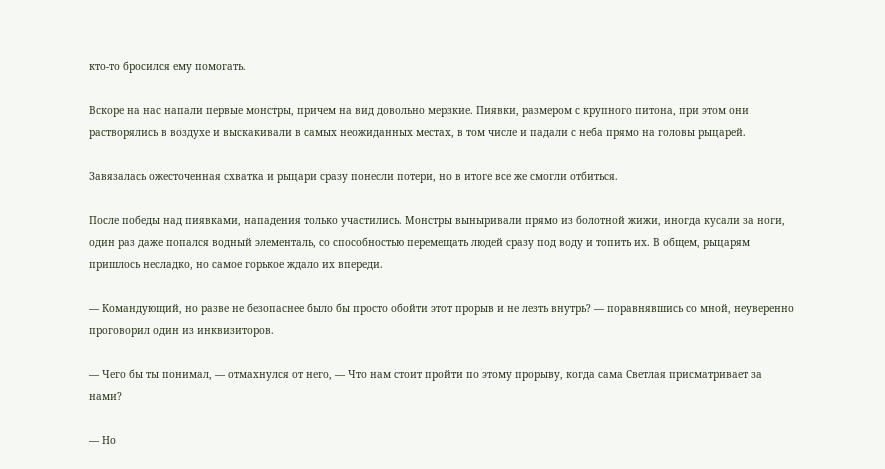кто-то бросился ему помогать.

Вскоре на нас напали первые монстры, причем на вид довольно мерзкие. Пиявки, размером с крупного питона, при этом они растворялись в воздухе и выскакивали в самых неожиданных местах, в том числе и падали с неба прямо на головы рыцарей.

Завязалась ожесточенная схватка и рыцари сразу понесли потери, но в итоге все же смогли отбиться.

После победы над пиявками, нападения только участились. Монстры выныривали прямо из болотной жижи, иногда кусали за ноги, один раз даже попался водный элементаль, со способностью перемещать людей сразу под воду и топить их. В общем, рыцарям пришлось несладко, но самое горькое ждало их впереди.

— Командующий, но разве не безопаснее было бы просто обойти этот прорыв и не лезть внутрь? — поравнявшись со мной, неуверенно проговорил один из инквизиторов.

— Чего бы ты понимал, — отмахнулся от него, — Что нам стоит пройти по этому прорыву, когда сама Светлая присматривает за нами?

— Но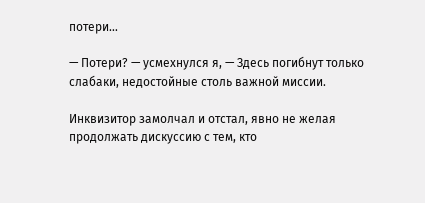потери…

— Потери? — усмехнулся я, — Здесь погибнут только слабаки, недостойные столь важной миссии.

Инквизитор замолчал и отстал, явно не желая продолжать дискуссию с тем, кто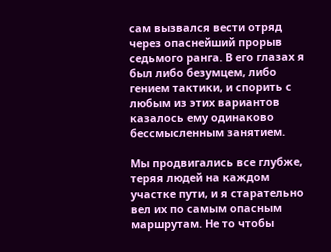сам вызвался вести отряд через опаснейший прорыв седьмого ранга. В его глазах я был либо безумцем, либо гением тактики, и спорить с любым из этих вариантов казалось ему одинаково бессмысленным занятием.

Мы продвигались все глубже, теряя людей на каждом участке пути, и я старательно вел их по самым опасным маршрутам. Не то чтобы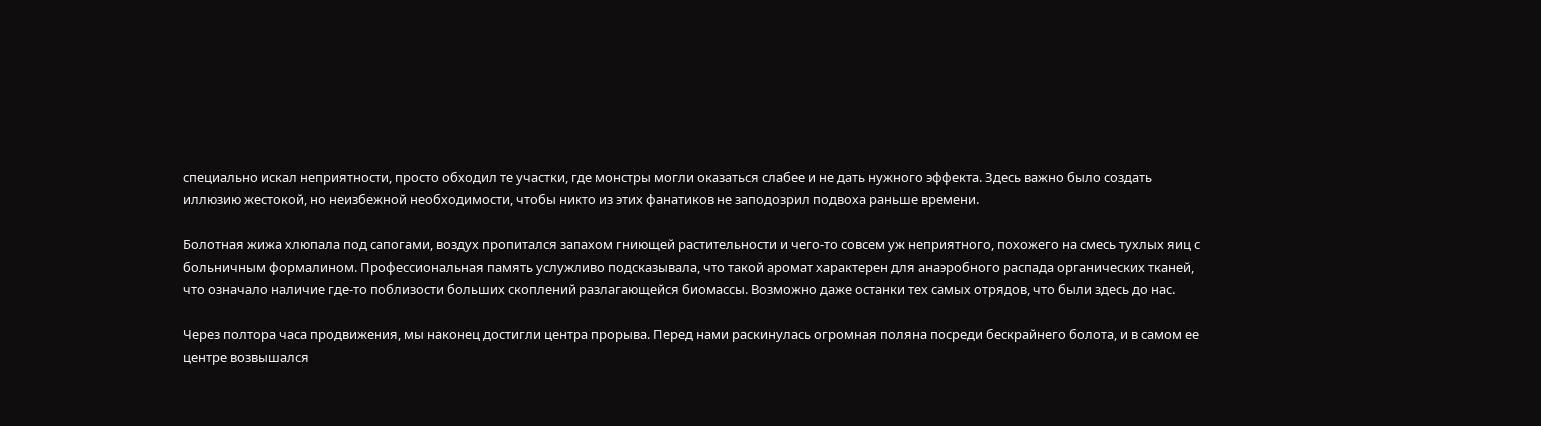специально искал неприятности, просто обходил те участки, где монстры могли оказаться слабее и не дать нужного эффекта. Здесь важно было создать иллюзию жестокой, но неизбежной необходимости, чтобы никто из этих фанатиков не заподозрил подвоха раньше времени.

Болотная жижа хлюпала под сапогами, воздух пропитался запахом гниющей растительности и чего-то совсем уж неприятного, похожего на смесь тухлых яиц с больничным формалином. Профессиональная память услужливо подсказывала, что такой аромат характерен для анаэробного распада органических тканей, что означало наличие где-то поблизости больших скоплений разлагающейся биомассы. Возможно даже останки тех самых отрядов, что были здесь до нас.

Через полтора часа продвижения, мы наконец достигли центра прорыва. Перед нами раскинулась огромная поляна посреди бескрайнего болота, и в самом ее центре возвышался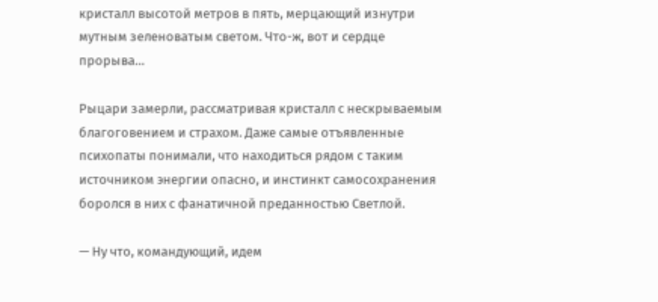кристалл высотой метров в пять, мерцающий изнутри мутным зеленоватым светом. Что-ж, вот и сердце прорыва…

Рыцари замерли, рассматривая кристалл с нескрываемым благоговением и страхом. Даже самые отъявленные психопаты понимали, что находиться рядом с таким источником энергии опасно, и инстинкт самосохранения боролся в них с фанатичной преданностью Светлой.

— Ну что, командующий, идем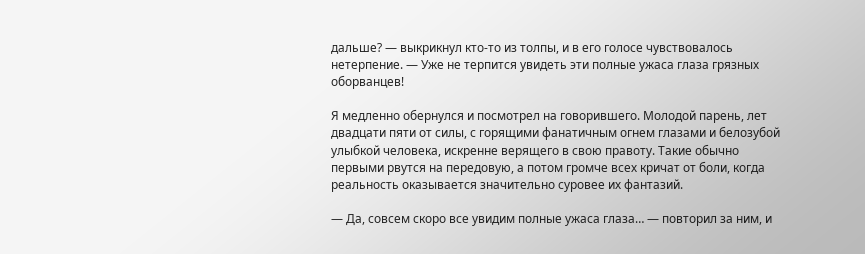дальше? — выкрикнул кто-то из толпы, и в его голосе чувствовалось нетерпение. — Уже не терпится увидеть эти полные ужаса глаза грязных оборванцев!

Я медленно обернулся и посмотрел на говорившего. Молодой парень, лет двадцати пяти от силы, с горящими фанатичным огнем глазами и белозубой улыбкой человека, искренне верящего в свою правоту. Такие обычно первыми рвутся на передовую, а потом громче всех кричат от боли, когда реальность оказывается значительно суровее их фантазий.

— Да, совсем скоро все увидим полные ужаса глаза… — повторил за ним, и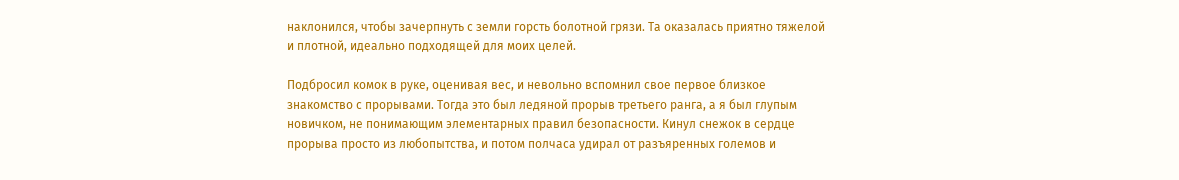наклонился, чтобы зачерпнуть с земли горсть болотной грязи. Та оказалась приятно тяжелой и плотной, идеально подходящей для моих целей.

Подбросил комок в руке, оценивая вес, и невольно вспомнил свое первое близкое знакомство с прорывами. Тогда это был ледяной прорыв третьего ранга, а я был глупым новичком, не понимающим элементарных правил безопасности. Кинул снежок в сердце прорыва просто из любопытства, и потом полчаса удирал от разъяренных големов и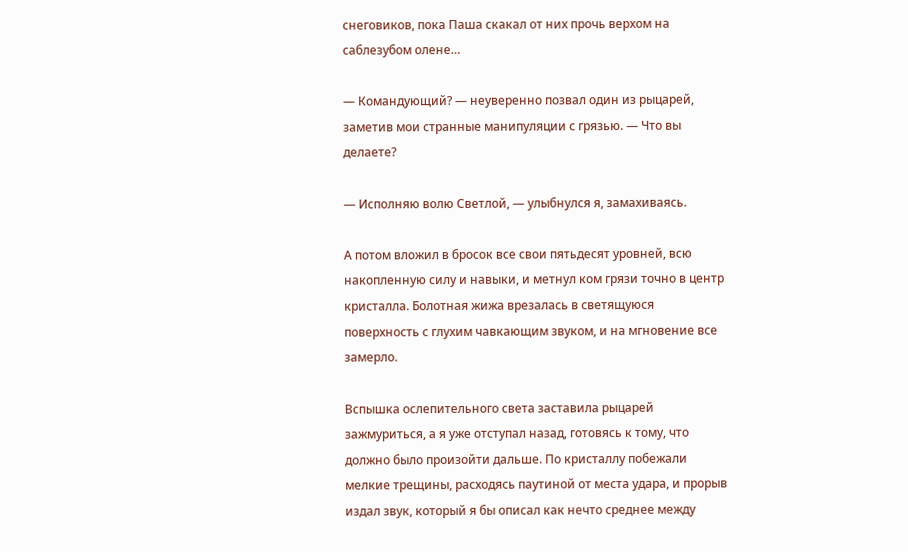снеговиков, пока Паша скакал от них прочь верхом на саблезубом олене…

— Командующий? — неуверенно позвал один из рыцарей, заметив мои странные манипуляции с грязью. — Что вы делаете?

— Исполняю волю Светлой, — улыбнулся я, замахиваясь.

А потом вложил в бросок все свои пятьдесят уровней, всю накопленную силу и навыки, и метнул ком грязи точно в центр кристалла. Болотная жижа врезалась в светящуюся поверхность с глухим чавкающим звуком, и на мгновение все замерло.

Вспышка ослепительного света заставила рыцарей зажмуриться, а я уже отступал назад, готовясь к тому, что должно было произойти дальше. По кристаллу побежали мелкие трещины, расходясь паутиной от места удара, и прорыв издал звук, который я бы описал как нечто среднее между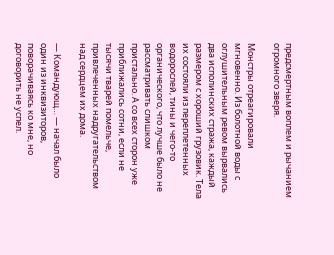предсмертным воплем и рычанием огромного зверя.

Монстры отреагировали мгновенно. Из болотной воды с оглушительным ревом вырвались два исполинских стража, каждый размером с хороший грузовик. Тела их состояли из переплетенных водорослей, тины и чего-то органического, что лучше было не рассматривать слишком пристально. А со всех сторон уже приближались сотни, если не тысячи тварей помельче, привлеченных надругательством над сердцем их дома.

— Командующ… — начал было один из инквизиторов, поворачиваясь ко мне, но договорить не успел.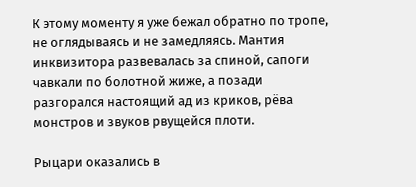К этому моменту я уже бежал обратно по тропе, не оглядываясь и не замедляясь. Мантия инквизитора развевалась за спиной, сапоги чавкали по болотной жиже, а позади разгорался настоящий ад из криков, рёва монстров и звуков рвущейся плоти.

Рыцари оказались в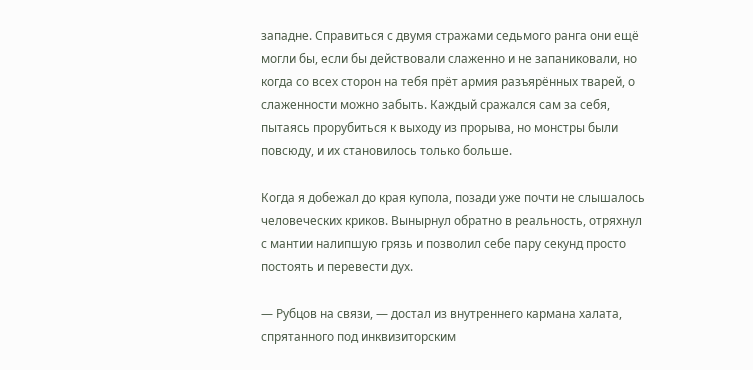западне. Справиться с двумя стражами седьмого ранга они ещё могли бы, если бы действовали слаженно и не запаниковали, но когда со всех сторон на тебя прёт армия разъярённых тварей, о слаженности можно забыть. Каждый сражался сам за себя, пытаясь прорубиться к выходу из прорыва, но монстры были повсюду, и их становилось только больше.

Когда я добежал до края купола, позади уже почти не слышалось человеческих криков. Вынырнул обратно в реальность, отряхнул с мантии налипшую грязь и позволил себе пару секунд просто постоять и перевести дух.

— Рубцов на связи, — достал из внутреннего кармана халата, спрятанного под инквизиторским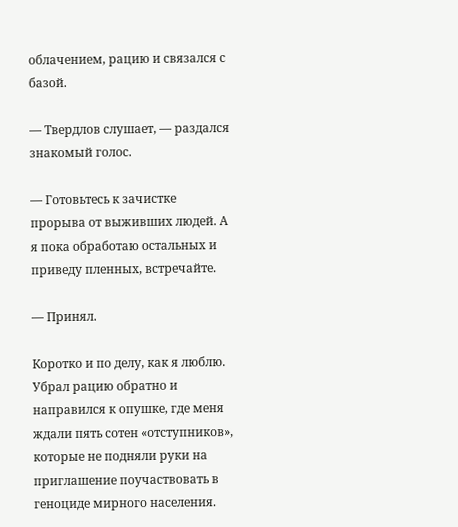облачением, рацию и связался с базой.

— Твердлов слушает, — раздался знакомый голос.

— Готовьтесь к зачистке прорыва от выживших людей. А я пока обработаю остальных и приведу пленных, встречайте.

— Принял.

Коротко и по делу, как я люблю. Убрал рацию обратно и направился к опушке, где меня ждали пять сотен «отступников», которые не подняли руки на приглашение поучаствовать в геноциде мирного населения.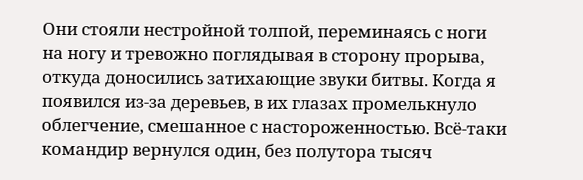Они стояли нестройной толпой, переминаясь с ноги на ногу и тревожно поглядывая в сторону прорыва, откуда доносились затихающие звуки битвы. Когда я появился из-за деревьев, в их глазах промелькнуло облегчение, смешанное с настороженностью. Всё-таки командир вернулся один, без полутора тысяч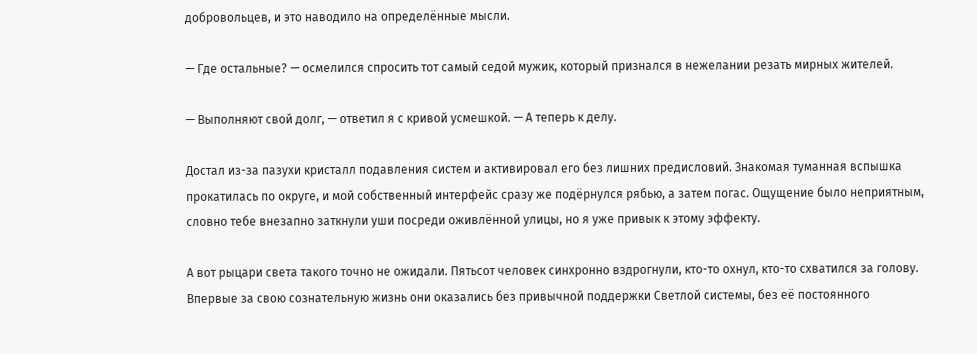добровольцев, и это наводило на определённые мысли.

— Где остальные? — осмелился спросить тот самый седой мужик, который признался в нежелании резать мирных жителей.

— Выполняют свой долг, — ответил я с кривой усмешкой. — А теперь к делу.

Достал из-за пазухи кристалл подавления систем и активировал его без лишних предисловий. Знакомая туманная вспышка прокатилась по округе, и мой собственный интерфейс сразу же подёрнулся рябью, а затем погас. Ощущение было неприятным, словно тебе внезапно заткнули уши посреди оживлённой улицы, но я уже привык к этому эффекту.

А вот рыцари света такого точно не ожидали. Пятьсот человек синхронно вздрогнули, кто-то охнул, кто-то схватился за голову. Впервые за свою сознательную жизнь они оказались без привычной поддержки Светлой системы, без её постоянного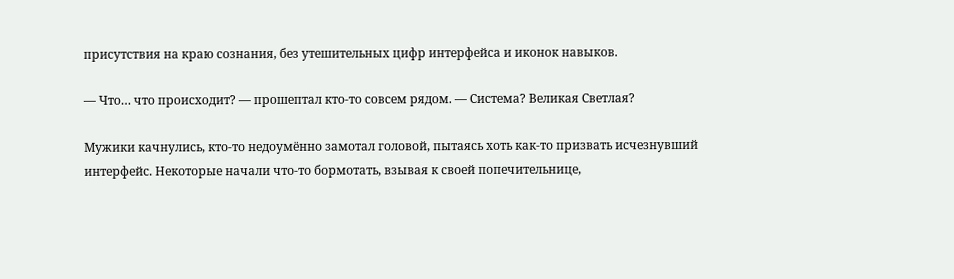присутствия на краю сознания, без утешительных цифр интерфейса и иконок навыков.

— Что… что происходит? — прошептал кто-то совсем рядом. — Система? Великая Светлая?

Мужики качнулись, кто-то недоумённо замотал головой, пытаясь хоть как-то призвать исчезнувший интерфейс. Некоторые начали что-то бормотать, взывая к своей попечительнице,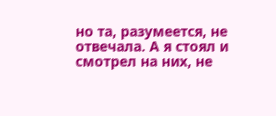но та, разумеется, не отвечала. А я стоял и смотрел на них, не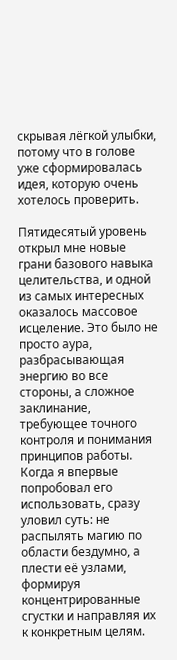скрывая лёгкой улыбки, потому что в голове уже сформировалась идея, которую очень хотелось проверить.

Пятидесятый уровень открыл мне новые грани базового навыка целительства, и одной из самых интересных оказалось массовое исцеление. Это было не просто аура, разбрасывающая энергию во все стороны, а сложное заклинание, требующее точного контроля и понимания принципов работы. Когда я впервые попробовал его использовать, сразу уловил суть: не распылять магию по области бездумно, а плести её узлами, формируя концентрированные сгустки и направляя их к конкретным целям.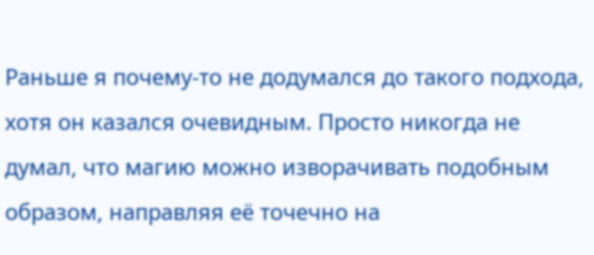Раньше я почему-то не додумался до такого подхода, хотя он казался очевидным. Просто никогда не думал, что магию можно изворачивать подобным образом, направляя её точечно на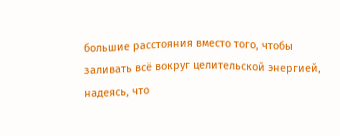большие расстояния вместо того, чтобы заливать всё вокруг целительской энергией, надеясь, что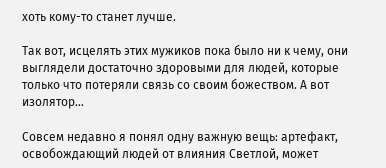хоть кому-то станет лучше.

Так вот, исцелять этих мужиков пока было ни к чему, они выглядели достаточно здоровыми для людей, которые только что потеряли связь со своим божеством. А вот изолятор…

Совсем недавно я понял одну важную вещь: артефакт, освобождающий людей от влияния Светлой, может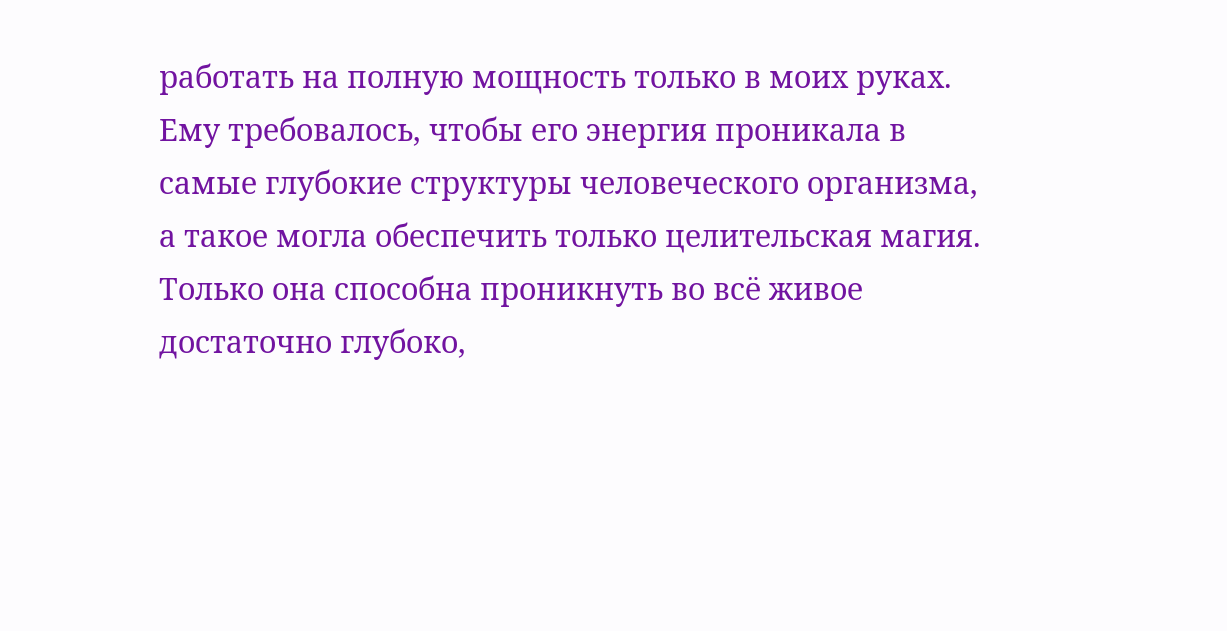работать на полную мощность только в моих руках. Ему требовалось, чтобы его энергия проникала в самые глубокие структуры человеческого организма, а такое могла обеспечить только целительская магия. Только она способна проникнуть во всё живое достаточно глубоко,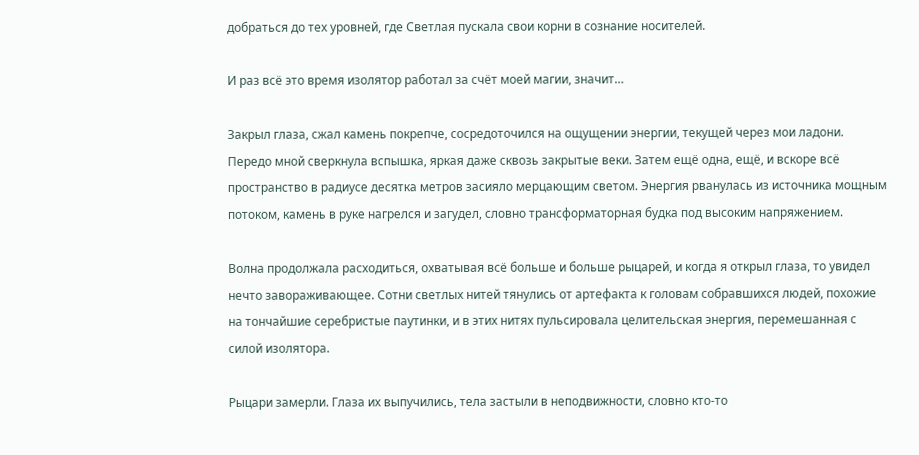добраться до тех уровней, где Светлая пускала свои корни в сознание носителей.

И раз всё это время изолятор работал за счёт моей магии, значит…

Закрыл глаза, сжал камень покрепче, сосредоточился на ощущении энергии, текущей через мои ладони. Передо мной сверкнула вспышка, яркая даже сквозь закрытые веки. Затем ещё одна, ещё, и вскоре всё пространство в радиусе десятка метров засияло мерцающим светом. Энергия рванулась из источника мощным потоком, камень в руке нагрелся и загудел, словно трансформаторная будка под высоким напряжением.

Волна продолжала расходиться, охватывая всё больше и больше рыцарей, и когда я открыл глаза, то увидел нечто завораживающее. Сотни светлых нитей тянулись от артефакта к головам собравшихся людей, похожие на тончайшие серебристые паутинки, и в этих нитях пульсировала целительская энергия, перемешанная с силой изолятора.

Рыцари замерли. Глаза их выпучились, тела застыли в неподвижности, словно кто-то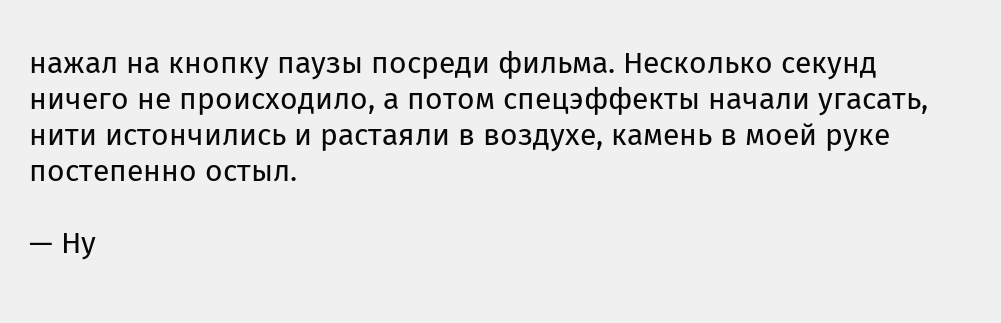нажал на кнопку паузы посреди фильма. Несколько секунд ничего не происходило, а потом спецэффекты начали угасать, нити истончились и растаяли в воздухе, камень в моей руке постепенно остыл.

— Ну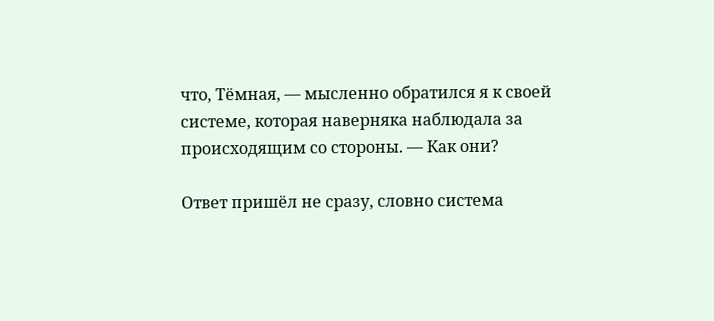что, Тёмная, — мысленно обратился я к своей системе, которая наверняка наблюдала за происходящим со стороны. — Как они?

Ответ пришёл не сразу, словно система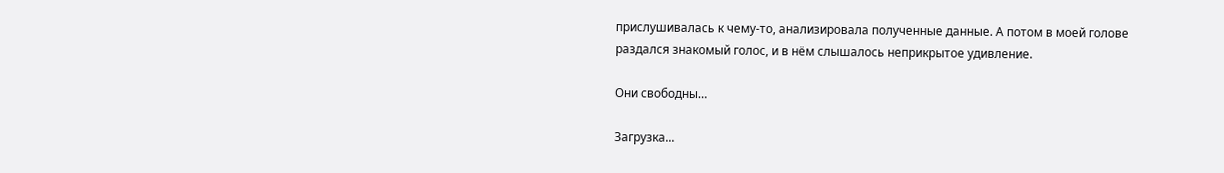прислушивалась к чему-то, анализировала полученные данные. А потом в моей голове раздался знакомый голос, и в нём слышалось неприкрытое удивление.

Они свободны…

Загрузка...